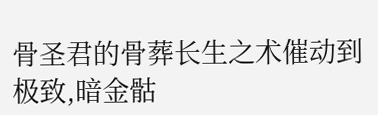骨圣君的骨葬长生之术催动到极致,暗金骷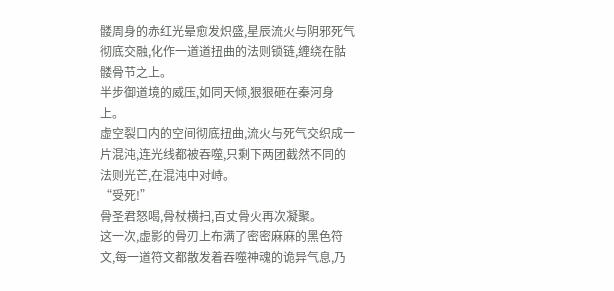髅周身的赤红光晕愈发炽盛,星辰流火与阴邪死气彻底交融,化作一道道扭曲的法则锁链,缠绕在骷髅骨节之上。
半步御道境的威压,如同天倾,狠狠砸在秦河身上。
虚空裂口内的空间彻底扭曲,流火与死气交织成一片混沌,连光线都被吞噬,只剩下两团截然不同的法则光芒,在混沌中对峙。
“受死!”
骨圣君怒喝,骨杖横扫,百丈骨火再次凝聚。
这一次,虚影的骨刃上布满了密密麻麻的黑色符文,每一道符文都散发着吞噬神魂的诡异气息,乃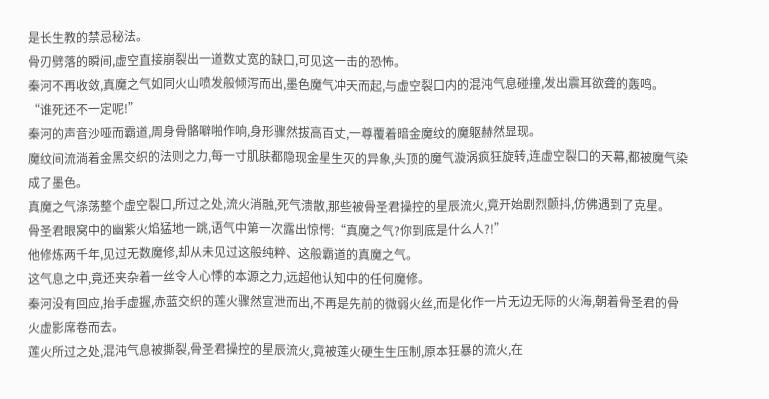是长生教的禁忌秘法。
骨刃劈落的瞬间,虚空直接崩裂出一道数丈宽的缺口,可见这一击的恐怖。
秦河不再收敛,真魔之气如同火山喷发般倾泻而出,墨色魔气冲天而起,与虚空裂口内的混沌气息碰撞,发出震耳欲聋的轰鸣。
“谁死还不一定呢!”
秦河的声音沙哑而霸道,周身骨骼噼啪作响,身形骤然拔高百丈,一尊覆着暗金魔纹的魔躯赫然显现。
魔纹间流淌着金黑交织的法则之力,每一寸肌肤都隐现金星生灭的异象,头顶的魔气漩涡疯狂旋转,连虚空裂口的天幕,都被魔气染成了墨色。
真魔之气涤荡整个虚空裂口,所过之处,流火消融,死气溃散,那些被骨圣君操控的星辰流火,竟开始剧烈颤抖,仿佛遇到了克星。
骨圣君眼窝中的幽紫火焰猛地一跳,语气中第一次露出惊愕:“真魔之气?你到底是什么人?!”
他修炼两千年,见过无数魔修,却从未见过这般纯粹、这般霸道的真魔之气。
这气息之中,竟还夹杂着一丝令人心悸的本源之力,远超他认知中的任何魔修。
秦河没有回应,抬手虚握,赤蓝交织的莲火骤然宣泄而出,不再是先前的微弱火丝,而是化作一片无边无际的火海,朝着骨圣君的骨火虚影席卷而去。
莲火所过之处,混沌气息被撕裂,骨圣君操控的星辰流火,竟被莲火硬生生压制,原本狂暴的流火,在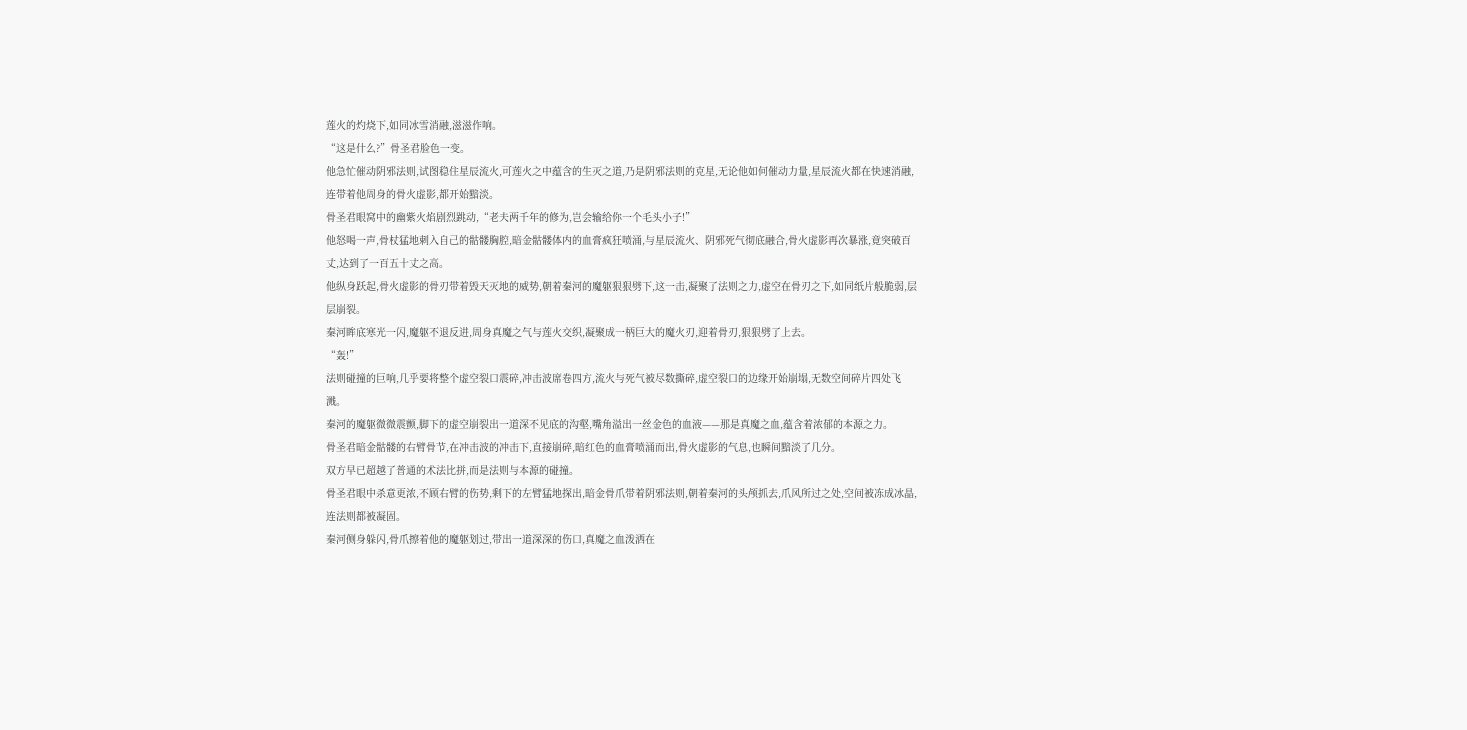莲火的灼烧下,如同冰雪消融,滋滋作响。
“这是什么?”骨圣君脸色一变。
他急忙催动阴邪法则,试图稳住星辰流火,可莲火之中蕴含的生灭之道,乃是阴邪法则的克星,无论他如何催动力量,星辰流火都在快速消融,连带着他周身的骨火虚影,都开始黯淡。
骨圣君眼窝中的幽紫火焰剧烈跳动,“老夫两千年的修为,岂会输给你一个毛头小子!”
他怒喝一声,骨杖猛地刺入自己的骷髅胸腔,暗金骷髅体内的血膏疯狂喷涌,与星辰流火、阴邪死气彻底融合,骨火虚影再次暴涨,竟突破百丈,达到了一百五十丈之高。
他纵身跃起,骨火虚影的骨刃带着毁天灭地的威势,朝着秦河的魔躯狠狠劈下,这一击,凝聚了法则之力,虚空在骨刃之下,如同纸片般脆弱,层层崩裂。
秦河眸底寒光一闪,魔躯不退反进,周身真魔之气与莲火交织,凝聚成一柄巨大的魔火刃,迎着骨刃,狠狠劈了上去。
“轰!”
法则碰撞的巨响,几乎要将整个虚空裂口震碎,冲击波席卷四方,流火与死气被尽数撕碎,虚空裂口的边缘开始崩塌,无数空间碎片四处飞溅。
秦河的魔躯微微震颤,脚下的虚空崩裂出一道深不见底的沟壑,嘴角溢出一丝金色的血液——那是真魔之血,蕴含着浓郁的本源之力。
骨圣君暗金骷髅的右臂骨节,在冲击波的冲击下,直接崩碎,暗红色的血膏喷涌而出,骨火虚影的气息,也瞬间黯淡了几分。
双方早已超越了普通的术法比拼,而是法则与本源的碰撞。
骨圣君眼中杀意更浓,不顾右臂的伤势,剩下的左臂猛地探出,暗金骨爪带着阴邪法则,朝着秦河的头颅抓去,爪风所过之处,空间被冻成冰晶,连法则都被凝固。
秦河侧身躲闪,骨爪擦着他的魔躯划过,带出一道深深的伤口,真魔之血泼洒在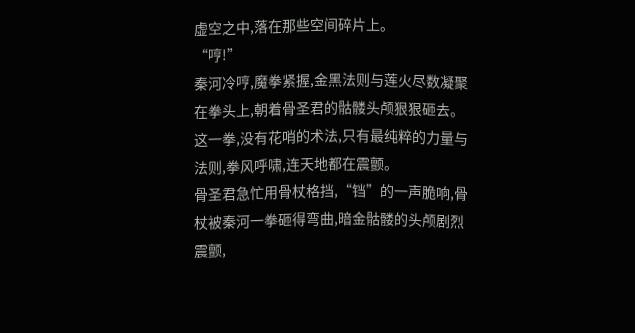虚空之中,落在那些空间碎片上。
“哼!”
秦河冷哼,魔拳紧握,金黑法则与莲火尽数凝聚在拳头上,朝着骨圣君的骷髅头颅狠狠砸去。
这一拳,没有花哨的术法,只有最纯粹的力量与法则,拳风呼啸,连天地都在震颤。
骨圣君急忙用骨杖格挡,“铛”的一声脆响,骨杖被秦河一拳砸得弯曲,暗金骷髅的头颅剧烈震颤,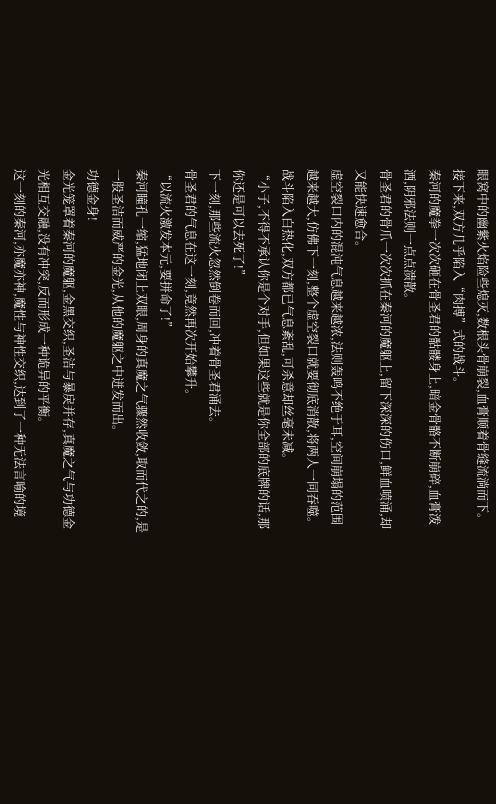眼窝中的幽紫火焰险些熄灭,数根头骨崩裂,血膏顺着骨缝流淌而下。
接下来,双方几乎陷入“肉搏”式的战斗。
秦河的魔拳一次次砸在骨圣君的骷髅身上,暗金骨骼不断崩碎,血膏泼洒,阴邪法则一点点溃散。
骨圣君的骨爪一次次抓在秦河的魔躯上,留下深深的伤口,鲜血喷涌,却又能快速愈合。
虚空裂口内的混沌气息越来越浓,法则轰鸣不绝于耳,空间崩塌的范围越来越大,仿佛下一刻,整个虚空裂口就要彻底消散,将两人一同吞噬。
战斗陷入白热化,双方都已气息紊乱,可杀意却丝毫未减。
“小子,不得不承认你是个对手,但如果这些就是你全部的底牌的话,那你还是可以去死了!”
下一刻,那些流火忽然倒卷而回,冲着骨圣君涌去。
骨圣君的气息在这一刻,竟然再次开始攀升。
“以流火激发本元,要拼命了!”
秦河瞳孔一缩,猛地闭上双眼,周身的真魔之气骤然收敛,取而代之的,是一股圣洁而威严的金光,从他的魔躯之中迸发而出。
功德金身!
金光笼罩着秦河的魔躯,金黑交织,圣洁与暴戾并存,真魔之气与功德金光相互交融,没有冲突,反而形成一种诡异的平衡。
这一刻的秦河,亦魔亦神,魔性与神性交织,达到了一种无法言喻的境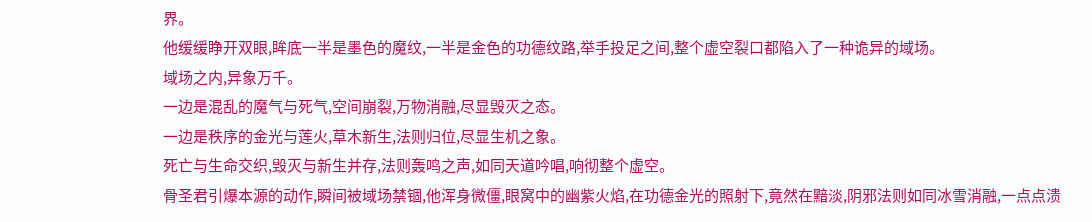界。
他缓缓睁开双眼,眸底一半是墨色的魔纹,一半是金色的功德纹路,举手投足之间,整个虚空裂口都陷入了一种诡异的域场。
域场之内,异象万千。
一边是混乱的魔气与死气,空间崩裂,万物消融,尽显毁灭之态。
一边是秩序的金光与莲火,草木新生,法则归位,尽显生机之象。
死亡与生命交织,毁灭与新生并存,法则轰鸣之声,如同天道吟唱,响彻整个虚空。
骨圣君引爆本源的动作,瞬间被域场禁锢,他浑身微僵,眼窝中的幽紫火焰,在功德金光的照射下,竟然在黯淡,阴邪法则如同冰雪消融,一点点溃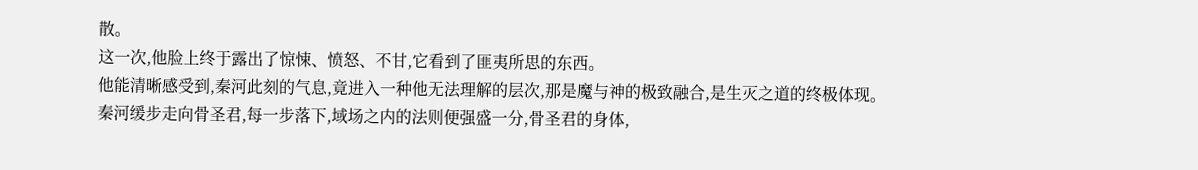散。
这一次,他脸上终于露出了惊悚、愤怒、不甘,它看到了匪夷所思的东西。
他能清晰感受到,秦河此刻的气息,竟进入一种他无法理解的层次,那是魔与神的极致融合,是生灭之道的终极体现。
秦河缓步走向骨圣君,每一步落下,域场之内的法则便强盛一分,骨圣君的身体,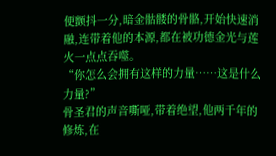便颤抖一分,暗金骷髅的骨骼,开始快速消融,连带着他的本源,都在被功德金光与莲火一点点吞噬。
“你怎么会拥有这样的力量……这是什么力量?”
骨圣君的声音嘶哑,带着绝望,他两千年的修炼,在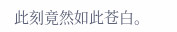此刻竟然如此苍白。